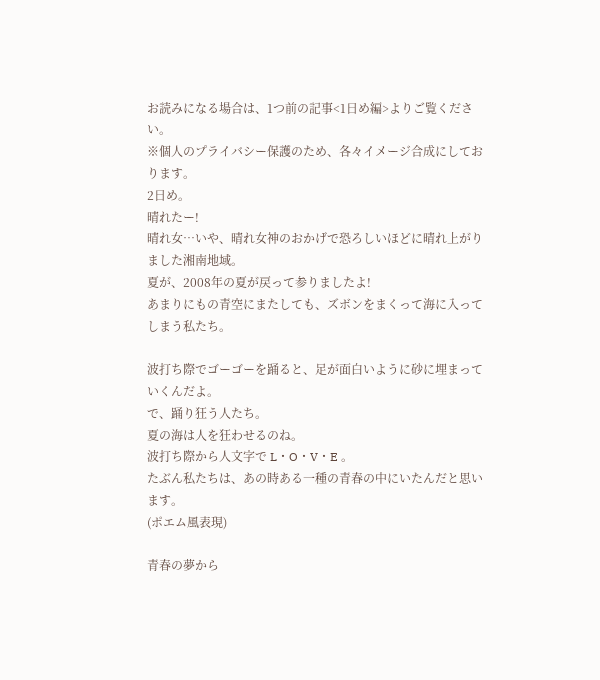お読みになる場合は、1つ前の記事<1日め編>よりご覧ください。
※個人のプライバシー保護のため、各々イメージ合成にしております。
2日め。
晴れたー!
晴れ女…いや、晴れ女神のおかげで恐ろしいほどに晴れ上がりました湘南地域。
夏が、2008年の夏が戻って参りましたよ!
あまりにもの青空にまたしても、ズボンをまくって海に入ってしまう私たち。

波打ち際でゴーゴーを踊ると、足が面白いように砂に埋まっていくんだよ。
で、踊り狂う人たち。
夏の海は人を狂わせるのね。
波打ち際から人文字で L・O・V・E 。
たぶん私たちは、あの時ある一種の青春の中にいたんだと思います。
(ポエム風表現)

青春の夢から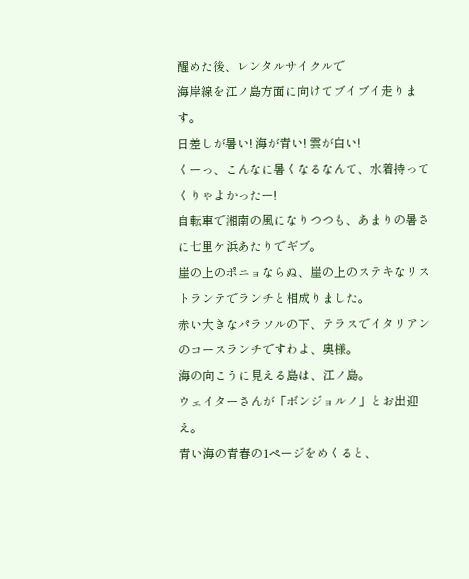醒めた後、レンタルサイクルで
海岸線を江ノ島方面に向けてブイブイ走ります。
日差しが暑い! 海が青い! 雲が白い!
くーっ、こんなに暑くなるなんて、水着持ってくりゃよかったー!
自転車で湘南の風になりつつも、あまりの暑さに七里ケ浜あたりでギブ。
崖の上のポニョならぬ、崖の上のステキなリストランテでランチと相成りました。
赤い大きなパラソルの下、テラスでイタリアンのコースランチですわよ、奥様。
海の向こうに見える島は、江ノ島。
ウェイターさんが「ボンジョルノ」とお出迎え。
青い海の青春の1ページをめくると、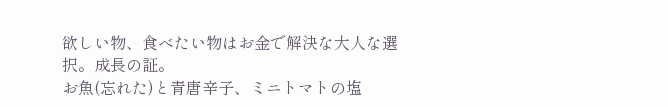欲しい物、食べたい物はお金で解決な大人な選択。成長の証。
お魚(忘れた)と青唐辛子、ミニトマトの塩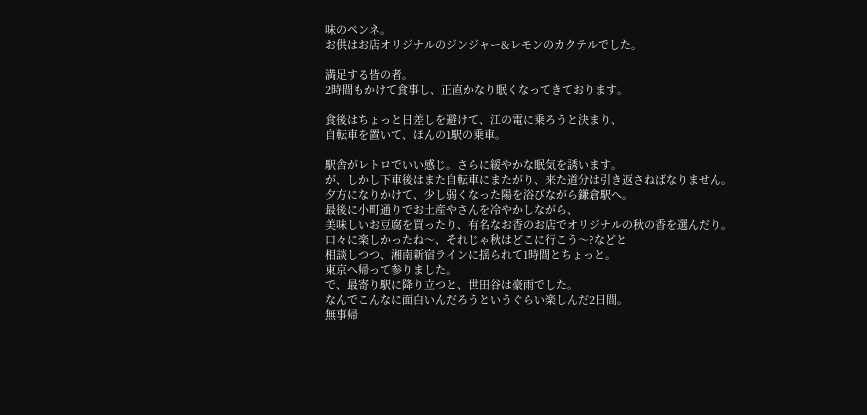味のペンネ。
お供はお店オリジナルのジンジャー&レモンのカクテルでした。

満足する皆の者。
2時間もかけて食事し、正直かなり眠くなってきております。

食後はちょっと日差しを避けて、江の電に乗ろうと決まり、
自転車を置いて、ほんの1駅の乗車。

駅舎がレトロでいい感じ。さらに緩やかな眠気を誘います。
が、しかし下車後はまた自転車にまたがり、来た道分は引き返さねばなりません。
夕方になりかけて、少し弱くなった陽を浴びながら鎌倉駅へ。
最後に小町通りでお土産やさんを冷やかしながら、
美味しいお豆腐を買ったり、有名なお香のお店でオリジナルの秋の香を選んだり。
口々に楽しかったね〜、それじゃ秋はどこに行こう〜?などと
相談しつつ、湘南新宿ラインに揺られて1時間とちょっと。
東京へ帰って参りました。
で、最寄り駅に降り立つと、世田谷は豪雨でした。
なんでこんなに面白いんだろうというぐらい楽しんだ2日間。
無事帰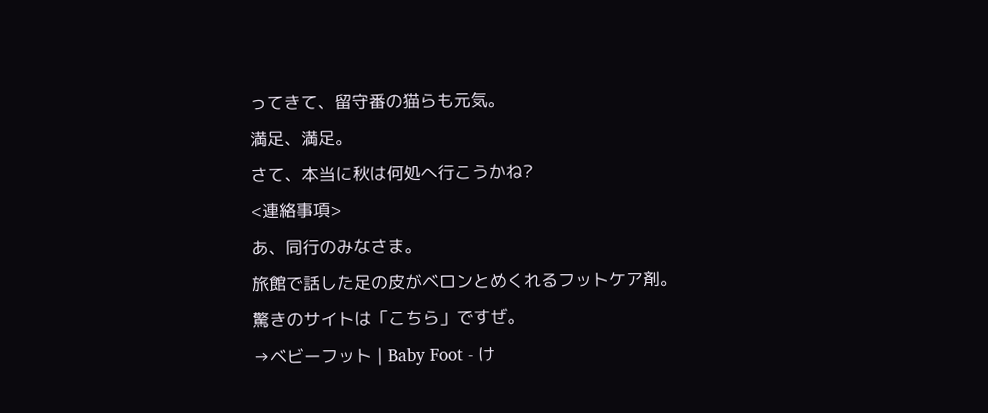ってきて、留守番の猫らも元気。
満足、満足。
さて、本当に秋は何処へ行こうかね?
<連絡事項>
あ、同行のみなさま。
旅館で話した足の皮がベロンとめくれるフットケア剤。
驚きのサイトは「こちら」ですぜ。
→ベビーフット | Baby Foot - け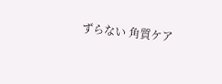ずらない 角質ケア